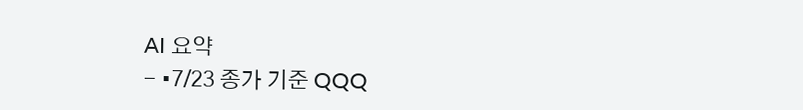AI 요약
- •7/23 종가 기준 QQQ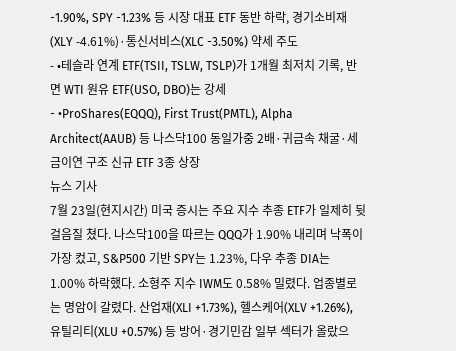-1.90%, SPY -1.23% 등 시장 대표 ETF 동반 하락, 경기소비재(XLY -4.61%)·통신서비스(XLC -3.50%) 약세 주도
- •테슬라 연계 ETF(TSII, TSLW, TSLP)가 1개월 최저치 기록, 반면 WTI 원유 ETF(USO, DBO)는 강세
- •ProShares(EQQQ), First Trust(PMTL), Alpha Architect(AAUB) 등 나스닥100 동일가중 2배·귀금속 채굴·세금이연 구조 신규 ETF 3종 상장
뉴스 기사
7월 23일(현지시간) 미국 증시는 주요 지수 추종 ETF가 일제히 뒷걸음질 쳤다. 나스닥100을 따르는 QQQ가 1.90% 내리며 낙폭이 가장 컸고, S&P500 기반 SPY는 1.23%, 다우 추종 DIA는 1.00% 하락했다. 소형주 지수 IWM도 0.58% 밀렸다. 업종별로는 명암이 갈렸다. 산업재(XLI +1.73%), 헬스케어(XLV +1.26%), 유틸리티(XLU +0.57%) 등 방어·경기민감 일부 섹터가 올랐으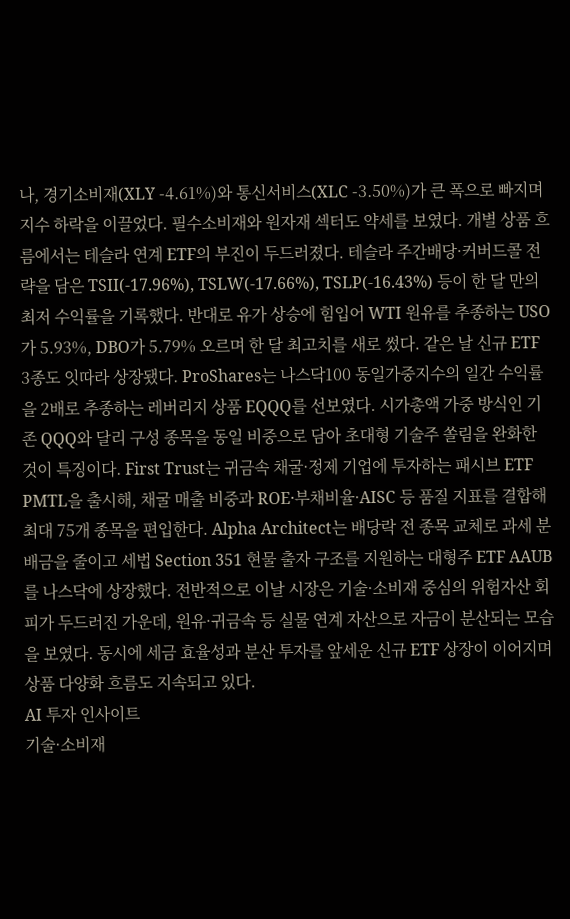나, 경기소비재(XLY -4.61%)와 통신서비스(XLC -3.50%)가 큰 폭으로 빠지며 지수 하락을 이끌었다. 필수소비재와 원자재 섹터도 약세를 보였다. 개별 상품 흐름에서는 테슬라 연계 ETF의 부진이 두드러졌다. 테슬라 주간배당·커버드콜 전략을 담은 TSII(-17.96%), TSLW(-17.66%), TSLP(-16.43%) 등이 한 달 만의 최저 수익률을 기록했다. 반대로 유가 상승에 힘입어 WTI 원유를 추종하는 USO가 5.93%, DBO가 5.79% 오르며 한 달 최고치를 새로 썼다. 같은 날 신규 ETF 3종도 잇따라 상장됐다. ProShares는 나스닥100 동일가중지수의 일간 수익률을 2배로 추종하는 레버리지 상품 EQQQ를 선보였다. 시가총액 가중 방식인 기존 QQQ와 달리 구성 종목을 동일 비중으로 담아 초대형 기술주 쏠림을 완화한 것이 특징이다. First Trust는 귀금속 채굴·정제 기업에 투자하는 패시브 ETF PMTL을 출시해, 채굴 매출 비중과 ROE·부채비율·AISC 등 품질 지표를 결합해 최대 75개 종목을 편입한다. Alpha Architect는 배당락 전 종목 교체로 과세 분배금을 줄이고 세법 Section 351 현물 출자 구조를 지원하는 대형주 ETF AAUB를 나스닥에 상장했다. 전반적으로 이날 시장은 기술·소비재 중심의 위험자산 회피가 두드러진 가운데, 원유·귀금속 등 실물 연계 자산으로 자금이 분산되는 모습을 보였다. 동시에 세금 효율성과 분산 투자를 앞세운 신규 ETF 상장이 이어지며 상품 다양화 흐름도 지속되고 있다.
AI 투자 인사이트
기술·소비재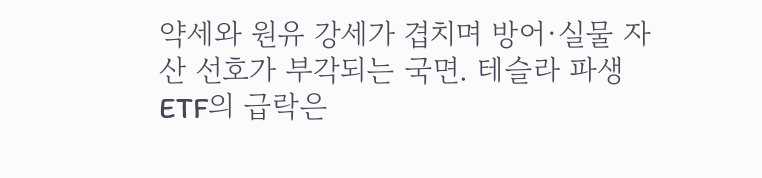약세와 원유 강세가 겹치며 방어·실물 자산 선호가 부각되는 국면. 테슬라 파생 ETF의 급락은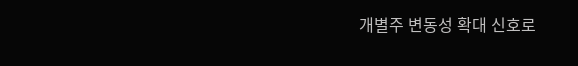개별주 변동성 확대 신호로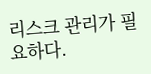리스크 관리가 필요하다.